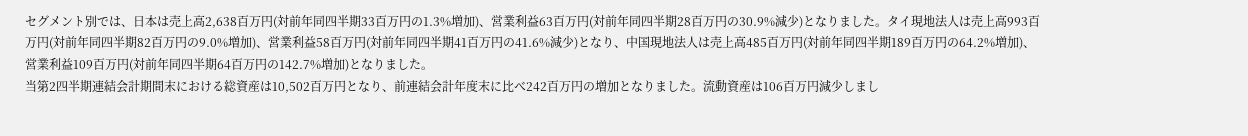セグメント別では、日本は売上高2,638百万円(対前年同四半期33百万円の1.3%増加)、営業利益63百万円(対前年同四半期28百万円の30.9%減少)となりました。タイ現地法人は売上高993百万円(対前年同四半期82百万円の9.0%増加)、営業利益58百万円(対前年同四半期41百万円の41.6%減少)となり、中国現地法人は売上高485百万円(対前年同四半期189百万円の64.2%増加)、営業利益109百万円(対前年同四半期64百万円の142.7%増加)となりました。
当第2四半期連結会計期間末における総資産は10,502百万円となり、前連結会計年度末に比べ242百万円の増加となりました。流動資産は106百万円減少しまし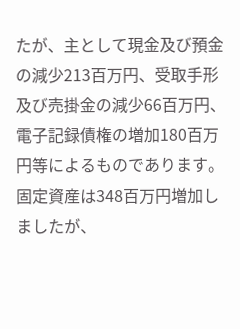たが、主として現金及び預金の減少213百万円、受取手形及び売掛金の減少66百万円、電子記録債権の増加180百万円等によるものであります。固定資産は348百万円増加しましたが、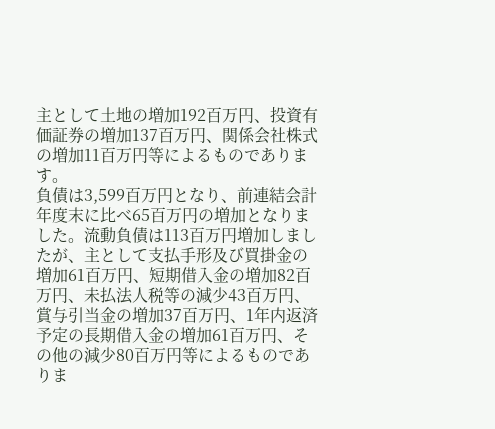主として土地の増加192百万円、投資有価証券の増加137百万円、関係会社株式の増加11百万円等によるものであります。
負債は3,599百万円となり、前連結会計年度末に比べ65百万円の増加となりました。流動負債は113百万円増加しましたが、主として支払手形及び買掛金の増加61百万円、短期借入金の増加82百万円、未払法人税等の減少43百万円、賞与引当金の増加37百万円、1年内返済予定の長期借入金の増加61百万円、その他の減少80百万円等によるものでありま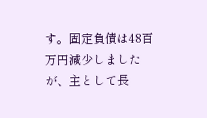す。固定負債は48百万円減少しましたが、主として長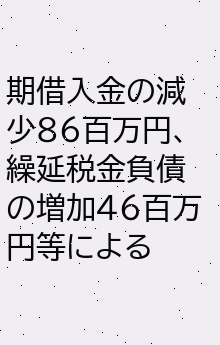期借入金の減少86百万円、繰延税金負債の増加46百万円等による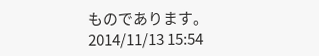ものであります。
2014/11/13 15:54